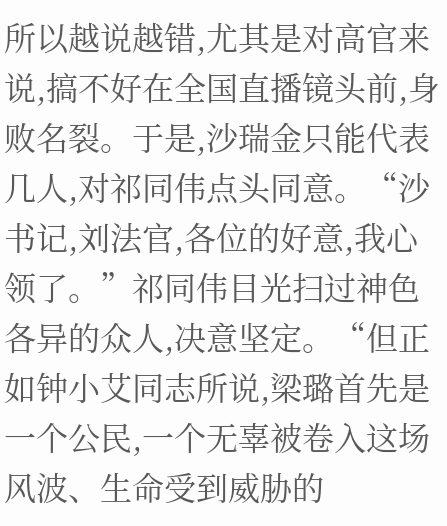所以越说越错,尤其是对高官来说,搞不好在全国直播镜头前,身败名裂。于是,沙瑞金只能代表几人,对祁同伟点头同意。“沙书记,刘法官,各位的好意,我心领了。”祁同伟目光扫过神色各异的众人,决意坚定。“但正如钟小艾同志所说,梁璐首先是一个公民,一个无辜被卷入这场风波、生命受到威胁的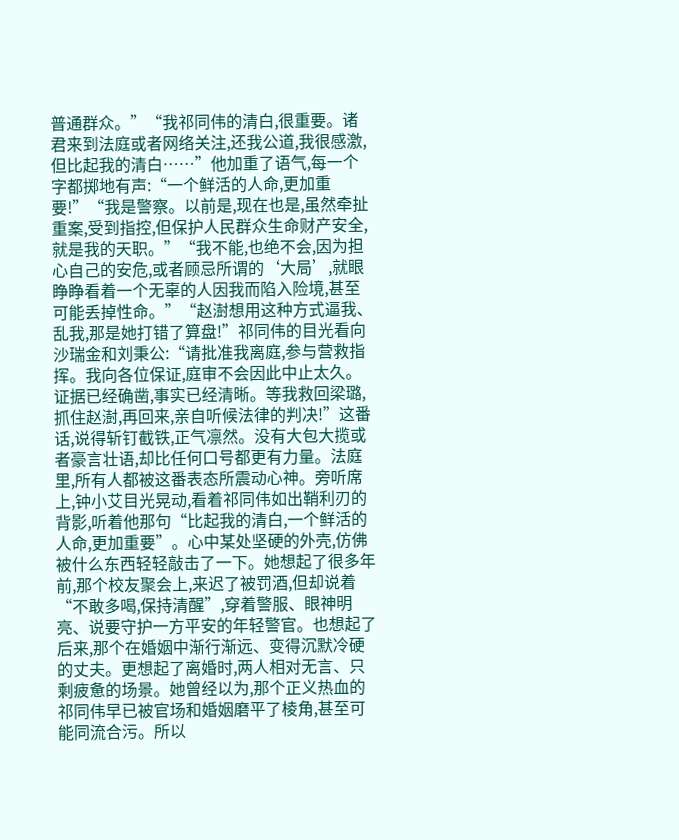普通群众。”“我祁同伟的清白,很重要。诸君来到法庭或者网络关注,还我公道,我很感激,但比起我的清白……”他加重了语气,每一个字都掷地有声:“一个鲜活的人命,更加重要!”“我是警察。以前是,现在也是,虽然牵扯重案,受到指控,但保护人民群众生命财产安全,就是我的天职。”“我不能,也绝不会,因为担心自己的安危,或者顾忌所谓的‘大局’,就眼睁睁看着一个无辜的人因我而陷入险境,甚至可能丢掉性命。”“赵澍想用这种方式逼我、乱我,那是她打错了算盘!”祁同伟的目光看向沙瑞金和刘秉公:“请批准我离庭,参与营救指挥。我向各位保证,庭审不会因此中止太久。证据已经确凿,事实已经清晰。等我救回梁璐,抓住赵澍,再回来,亲自听候法律的判决!”这番话,说得斩钉截铁,正气凛然。没有大包大揽或者豪言壮语,却比任何口号都更有力量。法庭里,所有人都被这番表态所震动心神。旁听席上,钟小艾目光晃动,看着祁同伟如出鞘利刃的背影,听着他那句“比起我的清白,一个鲜活的人命,更加重要”。心中某处坚硬的外壳,仿佛被什么东西轻轻敲击了一下。她想起了很多年前,那个校友聚会上,来迟了被罚酒,但却说着“不敢多喝,保持清醒”,穿着警服、眼神明亮、说要守护一方平安的年轻警官。也想起了后来,那个在婚姻中渐行渐远、变得沉默冷硬的丈夫。更想起了离婚时,两人相对无言、只剩疲惫的场景。她曾经以为,那个正义热血的祁同伟早已被官场和婚姻磨平了棱角,甚至可能同流合污。所以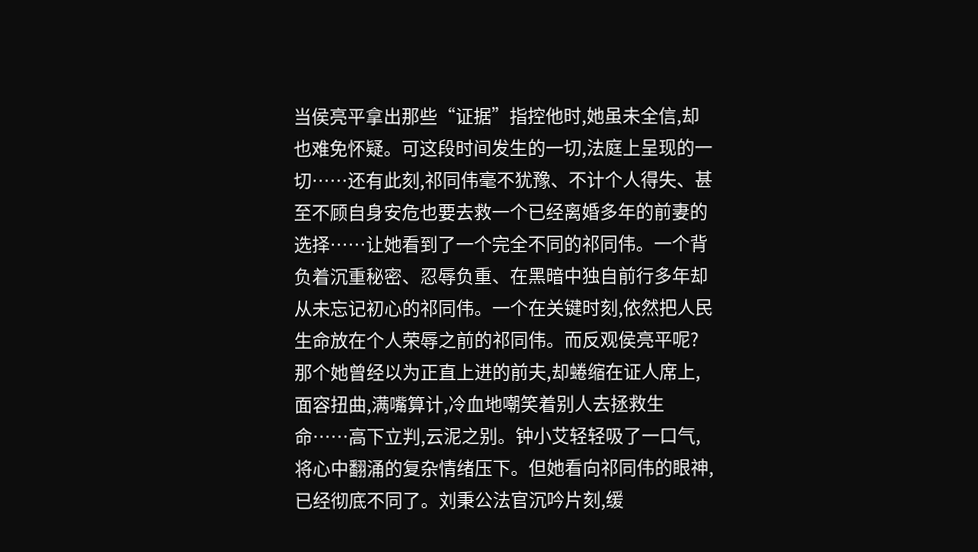当侯亮平拿出那些“证据”指控他时,她虽未全信,却也难免怀疑。可这段时间发生的一切,法庭上呈现的一切……还有此刻,祁同伟毫不犹豫、不计个人得失、甚至不顾自身安危也要去救一个已经离婚多年的前妻的选择……让她看到了一个完全不同的祁同伟。一个背负着沉重秘密、忍辱负重、在黑暗中独自前行多年却从未忘记初心的祁同伟。一个在关键时刻,依然把人民生命放在个人荣辱之前的祁同伟。而反观侯亮平呢?那个她曾经以为正直上进的前夫,却蜷缩在证人席上,面容扭曲,满嘴算计,冷血地嘲笑着别人去拯救生命……高下立判,云泥之别。钟小艾轻轻吸了一口气,将心中翻涌的复杂情绪压下。但她看向祁同伟的眼神,已经彻底不同了。刘秉公法官沉吟片刻,缓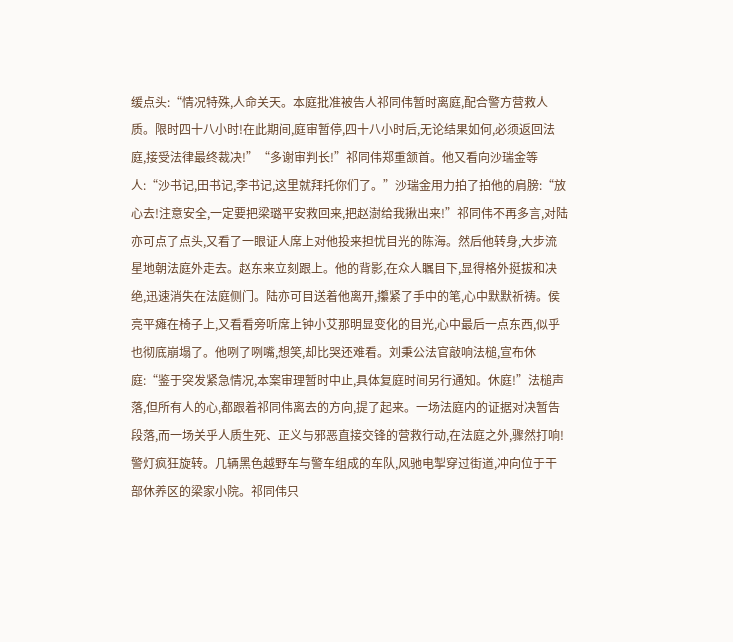缓点头:“情况特殊,人命关天。本庭批准被告人祁同伟暂时离庭,配合警方营救人质。限时四十八小时!在此期间,庭审暂停,四十八小时后,无论结果如何,必须返回法庭,接受法律最终裁决!”“多谢审判长!”祁同伟郑重颔首。他又看向沙瑞金等人:“沙书记,田书记,李书记,这里就拜托你们了。”沙瑞金用力拍了拍他的肩膀:“放心去!注意安全,一定要把梁璐平安救回来,把赵澍给我揪出来!”祁同伟不再多言,对陆亦可点了点头,又看了一眼证人席上对他投来担忧目光的陈海。然后他转身,大步流星地朝法庭外走去。赵东来立刻跟上。他的背影,在众人瞩目下,显得格外挺拔和决绝,迅速消失在法庭侧门。陆亦可目送着他离开,攥紧了手中的笔,心中默默祈祷。侯亮平瘫在椅子上,又看看旁听席上钟小艾那明显变化的目光,心中最后一点东西,似乎也彻底崩塌了。他咧了咧嘴,想笑,却比哭还难看。刘秉公法官敲响法槌,宣布休庭:“鉴于突发紧急情况,本案审理暂时中止,具体复庭时间另行通知。休庭!”法槌声落,但所有人的心,都跟着祁同伟离去的方向,提了起来。一场法庭内的证据对决暂告段落,而一场关乎人质生死、正义与邪恶直接交锋的营救行动,在法庭之外,骤然打响!警灯疯狂旋转。几辆黑色越野车与警车组成的车队,风驰电掣穿过街道,冲向位于干部休养区的梁家小院。祁同伟只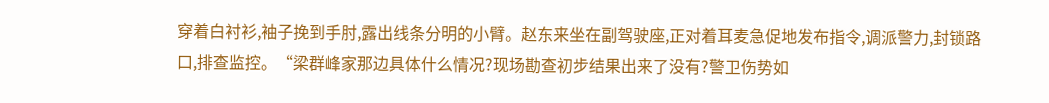穿着白衬衫,袖子挽到手肘,露出线条分明的小臂。赵东来坐在副驾驶座,正对着耳麦急促地发布指令,调派警力,封锁路口,排查监控。“梁群峰家那边具体什么情况?现场勘查初步结果出来了没有?警卫伤势如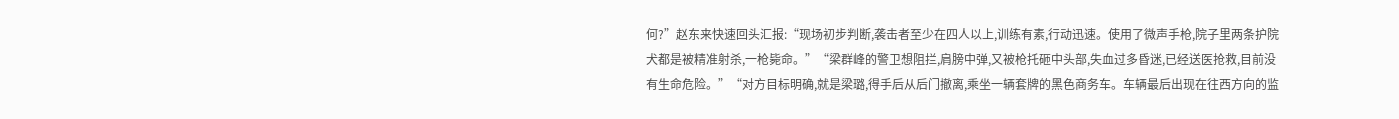何?”赵东来快速回头汇报:“现场初步判断,袭击者至少在四人以上,训练有素,行动迅速。使用了微声手枪,院子里两条护院犬都是被精准射杀,一枪毙命。”“梁群峰的警卫想阻拦,肩膀中弹,又被枪托砸中头部,失血过多昏迷,已经送医抢救,目前没有生命危险。”“对方目标明确,就是梁璐,得手后从后门撤离,乘坐一辆套牌的黑色商务车。车辆最后出现在往西方向的监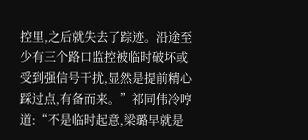控里,之后就失去了踪迹。沿途至少有三个路口监控被临时破坏或受到强信号干扰,显然是提前精心踩过点,有备而来。”祁同伟冷哼道:“不是临时起意,梁璐早就是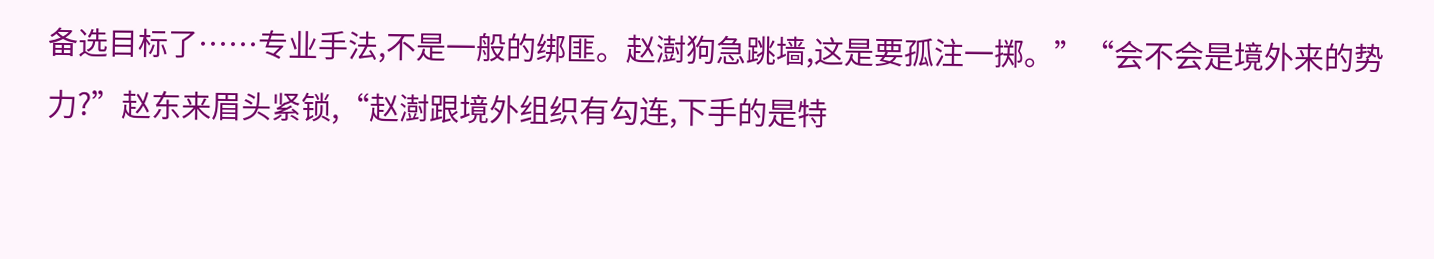备选目标了……专业手法,不是一般的绑匪。赵澍狗急跳墙,这是要孤注一掷。”“会不会是境外来的势力?”赵东来眉头紧锁,“赵澍跟境外组织有勾连,下手的是特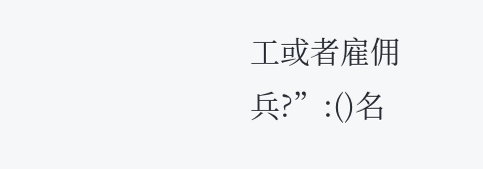工或者雇佣兵?”:()名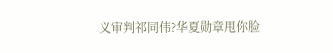义审判祁同伟?华夏勋章甩你脸